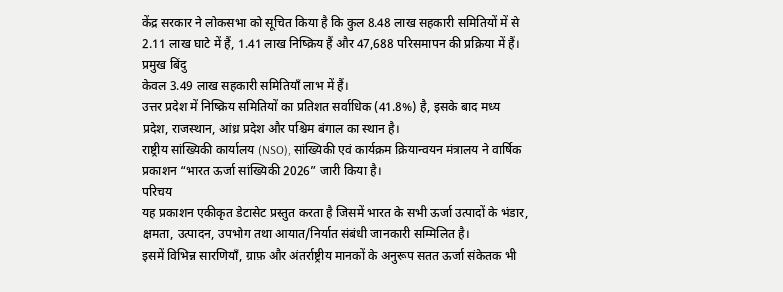केंद्र सरकार ने लोकसभा को सूचित किया है कि कुल 8.48 लाख सहकारी समितियों में से 2.11 लाख घाटे में हैं, 1.41 लाख निष्क्रिय हैं और 47,688 परिसमापन की प्रक्रिया में हैं।
प्रमुख बिंदु
केवल 3.49 लाख सहकारी समितियाँ लाभ में हैं।
उत्तर प्रदेश में निष्क्रिय समितियों का प्रतिशत सर्वाधिक (41.8%) है, इसके बाद मध्य प्रदेश, राजस्थान, आंध्र प्रदेश और पश्चिम बंगाल का स्थान है।
राष्ट्रीय सांख्यिकी कार्यालय (NSO), सांख्यिकी एवं कार्यक्रम क्रियान्वयन मंत्रालय ने वार्षिक प्रकाशन “भारत ऊर्जा सांख्यिकी 2026” जारी किया है।
परिचय
यह प्रकाशन एकीकृत डेटासेट प्रस्तुत करता है जिसमें भारत के सभी ऊर्जा उत्पादों के भंडार, क्षमता, उत्पादन, उपभोग तथा आयात/निर्यात संबंधी जानकारी सम्मिलित है।
इसमें विभिन्न सारणियाँ, ग्राफ़ और अंतर्राष्ट्रीय मानकों के अनुरूप सतत ऊर्जा संकेतक भी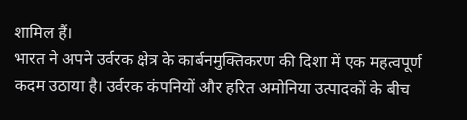शामिल हैं।
भारत ने अपने उर्वरक क्षेत्र के कार्बनमुक्तिकरण की दिशा में एक महत्वपूर्ण कदम उठाया है। उर्वरक कंपनियों और हरित अमोनिया उत्पादकों के बीच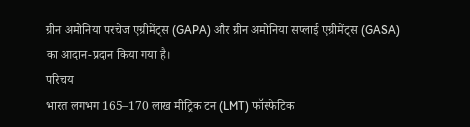ग्रीन अमोनिया परचेज एग्रीमेंट्स (GAPA) और ग्रीन अमोनिया सप्लाई एग्रीमेंट्स (GASA) का आदान-प्रदान किया गया है।
परिचय
भारत लगभग 165–170 लाख मीट्रिक टन (LMT) फॉस्फेटिक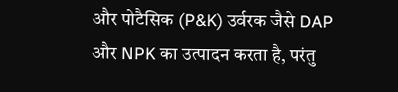और पोटैसिक (P&K) उर्वरक जैसे DAP और NPK का उत्पादन करता है, परंतु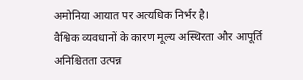अमोनिया आयात पर अत्यधिक निर्भर है।
वैश्विक व्यवधानों के कारण मूल्य अस्थिरता और आपूर्ति अनिश्चितता उत्पन्न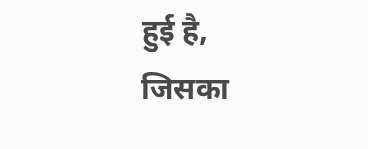हुई है, जिसका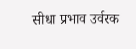सीधा प्रभाव उर्वरक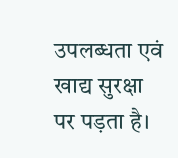उपलब्धता एवं खाद्य सुरक्षा पर पड़ता है।